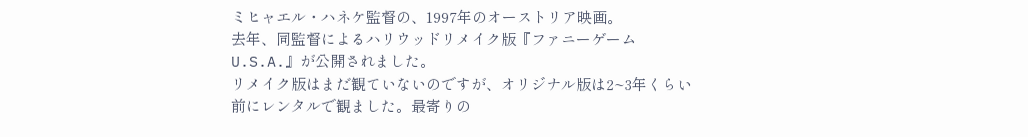ミヒャエル・ハネケ監督の、1997年のオーストリア映画。
去年、同監督によるハリウッドリメイク版『ファニーゲームU.S.A.』が公開されました。
リメイク版はまだ観ていないのですが、オリジナル版は2~3年くらい前にレンタルで観ました。最寄りの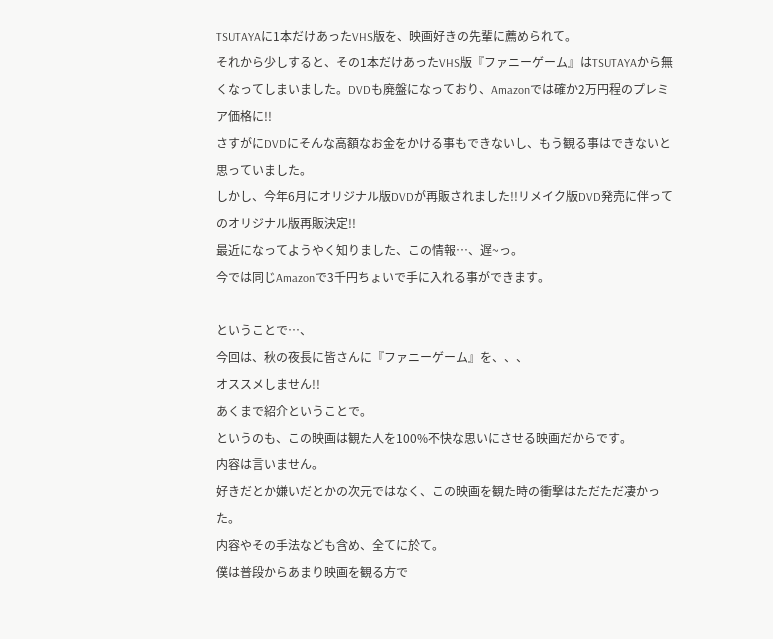TSUTAYAに1本だけあったVHS版を、映画好きの先輩に薦められて。
それから少しすると、その1本だけあったVHS版『ファニーゲーム』はTSUTAYAから無くなってしまいました。DVDも廃盤になっており、Amazonでは確か2万円程のプレミア価格に!!
さすがにDVDにそんな高額なお金をかける事もできないし、もう観る事はできないと思っていました。
しかし、今年6月にオリジナル版DVDが再販されました!!リメイク版DVD発売に伴ってのオリジナル版再販決定!!
最近になってようやく知りました、この情報…、遅~っ。
今では同じAmazonで3千円ちょいで手に入れる事ができます。

ということで…、
今回は、秋の夜長に皆さんに『ファニーゲーム』を、、、
オススメしません!!
あくまで紹介ということで。
というのも、この映画は観た人を100%不快な思いにさせる映画だからです。
内容は言いません。
好きだとか嫌いだとかの次元ではなく、この映画を観た時の衝撃はただただ凄かった。
内容やその手法なども含め、全てに於て。
僕は普段からあまり映画を観る方で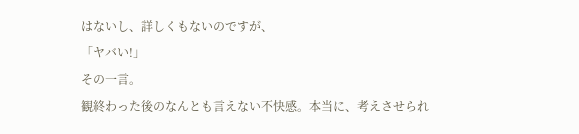はないし、詳しくもないのですが、
「ヤバい!」
その一言。
観終わった後のなんとも言えない不快感。本当に、考えさせられ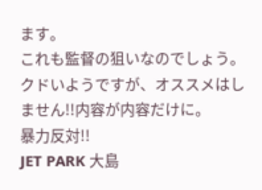ます。
これも監督の狙いなのでしょう。
クドいようですが、オススメはしません!!内容が内容だけに。
暴力反対!!
JET PARK 大島